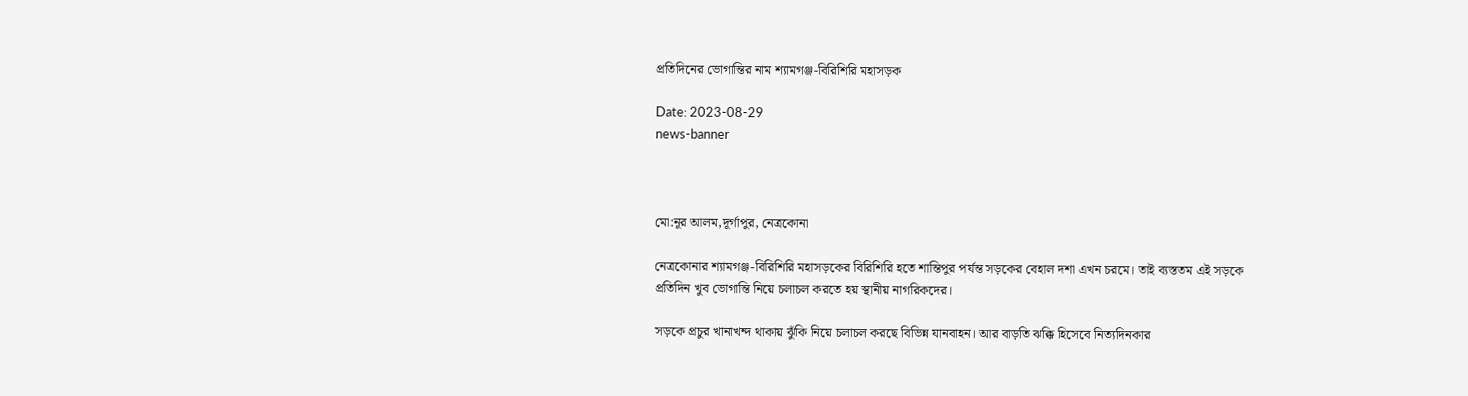প্রতিদিনের ভোগান্তির নাম শ্যামগঞ্জ-বিরিশিরি মহাসড়ক

Date: 2023-08-29
news-banner



মো:নূর আলম,দূর্গাপুর, নেত্রকোনা

নেত্রকোনার শ্যামগঞ্জ-বিরিশিরি মহাসড়কের বিরিশিরি হতে শান্তিপুর পর্যন্ত সড়কের বেহাল দশা এখন চরমে। তাই ব্যস্ততম এই সড়কে প্রতিদিন খুব ভোগান্তি নিয়ে চলাচল করতে হয় স্থানীয় নাগরিকদের।

সড়কে প্রচুর খানাখন্দ থাকায় ঝুঁকি নিয়ে চলাচল করছে বিভিন্ন যানবাহন। আর বাড়তি ঝক্কি হিসেবে নিত্যদিনকার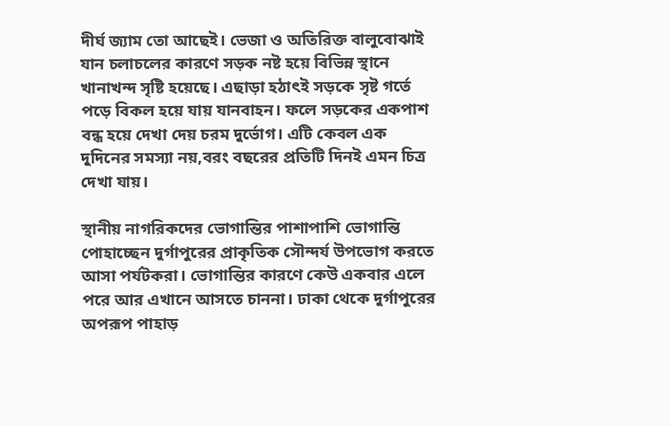দীর্ঘ জ্যাম তো আছেই। ভেজা ও অতিরিক্ত বালুবোঝাই যান চলাচলের কারণে সড়ক নষ্ট হয়ে বিভিন্ন স্থানে খানাখন্দ সৃষ্টি হয়েছে। এছাড়া হঠাৎই সড়কে সৃষ্ট গর্তে পড়ে বিকল হয়ে যায় যানবাহন। ফলে সড়কের একপাশ বন্ধ হয়ে দেখা দেয় চরম দুর্ভোগ। এটি কেবল এক দুদিনের সমস্যা নয়,বরং বছরের প্রতিটি দিনই এমন চিত্র দেখা যায়।

স্থানীয় নাগরিকদের ভোগান্তির পাশাপাশি ভোগান্তি পোহাচ্ছেন দুর্গাপুরের প্রাকৃতিক সৌন্দর্য উপভোগ করতে আসা পর্যটকরা। ভোগান্তির কারণে কেউ একবার এলে পরে আর এখানে আসতে চাননা। ঢাকা থেকে দুর্গাপুরের অপরূপ পাহাড়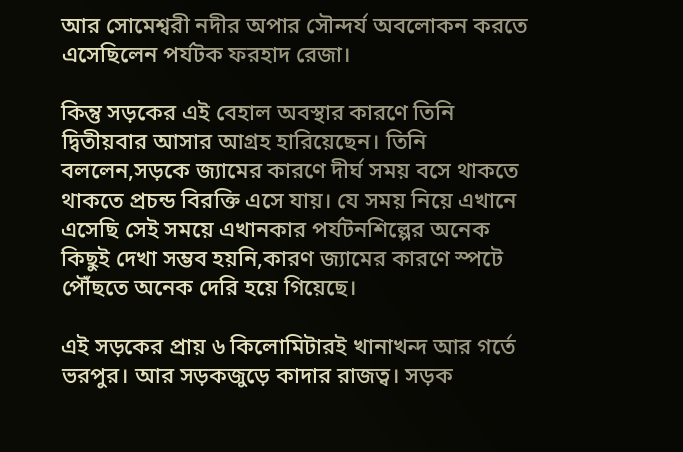আর সোমেশ্বরী নদীর অপার সৌন্দর্য অবলোকন করতে এসেছিলেন পর্যটক ফরহাদ রেজা।

কিন্তু সড়কের এই বেহাল অবস্থার কারণে তিনি দ্বিতীয়বার আসার আগ্রহ হারিয়েছেন। তিনি বললেন,সড়কে জ্যামের কারণে দীর্ঘ সময় বসে থাকতে থাকতে প্রচন্ড বিরক্তি এসে যায়। যে সময় নিয়ে এখানে এসেছি সেই সময়ে এখানকার পর্যটনশিল্পের অনেক কিছুই দেখা সম্ভব হয়নি,কারণ জ্যামের কারণে স্পটে পৌঁছতে অনেক দেরি হয়ে গিয়েছে।

এই সড়কের প্রায় ৬ কিলোমিটারই খানাখন্দ আর গর্তে ভরপুর। আর সড়কজুড়ে কাদার রাজত্ব। সড়ক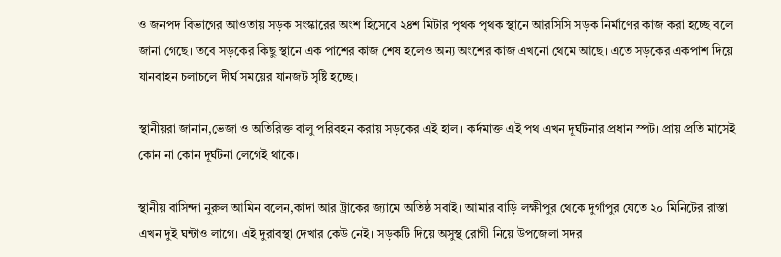ও জনপদ বিভাগের আওতায় সড়ক সংস্কারের অংশ হিসেবে ২৪শ মিটার পৃথক পৃথক স্থানে আরসিসি সড়ক নির্মাণের কাজ করা হচ্ছে বলে জানা গেছে। তবে সড়কের কিছু স্থানে এক পাশের কাজ শেষ হলেও অন্য অংশের কাজ এখনো থেমে আছে। এতে সড়কের একপাশ দিয়ে যানবাহন চলাচলে দীর্ঘ সময়ের যানজট সৃষ্টি হচ্ছে।

স্থানীয়রা জানান,ভেজা ও অতিরিক্ত বালু পরিবহন করায় সড়কের এই হাল। কর্দমাক্ত এই পথ এখন দূর্ঘটনার প্রধান স্পট। প্রায় প্রতি মাসেই কোন না কোন দূর্ঘটনা লেগেই থাকে।

স্থানীয় বাসিন্দা নুরুল আমিন বলেন,কাদা আর ট্রাকের জ্যামে অতিষ্ঠ সবাই। আমার বাড়ি লক্ষীপুর থেকে দুর্গাপুর যেতে ২০ মিনিটের রাস্তা এখন দুই ঘন্টাও লাগে। এই দুরাবস্থা দেখার কেউ নেই। সড়কটি দিয়ে অসুস্থ রোগী নিয়ে উপজেলা সদর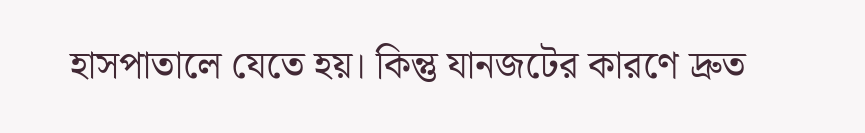হাসপাতালে যেতে হয়। কিন্তু যানজটের কারণে দ্রুত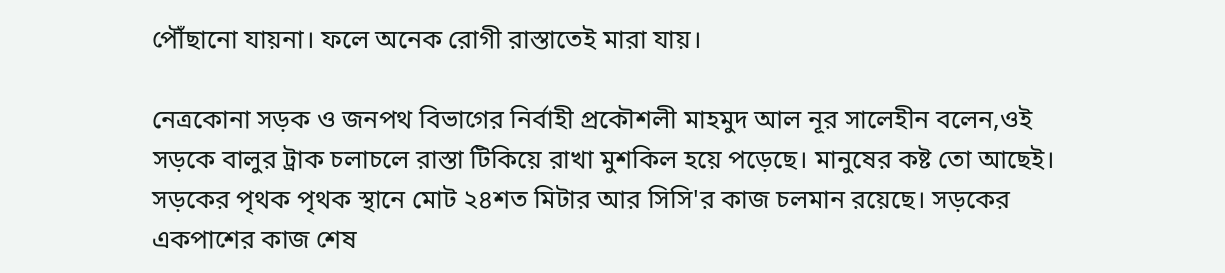পৌঁছানো যায়না। ফলে অনেক রোগী রাস্তাতেই মারা যায়।

নেত্রকোনা সড়ক ও জনপথ বিভাগের নির্বাহী প্রকৌশলী মাহমুদ আল নূর সালেহীন বলেন,ওই সড়কে বালুর ট্রাক চলাচলে রাস্তা টিকিয়ে রাখা মুশকিল হয়ে পড়েছে। মানুষের কষ্ট তো আছেই। সড়কের পৃথক পৃথক স্থানে মোট ২৪শত মিটার আর সিসি'র কাজ চলমান রয়েছে। সড়কের একপাশের কাজ শেষ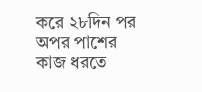করে ২৮দিন পর অপর পাশের কাজ ধরতে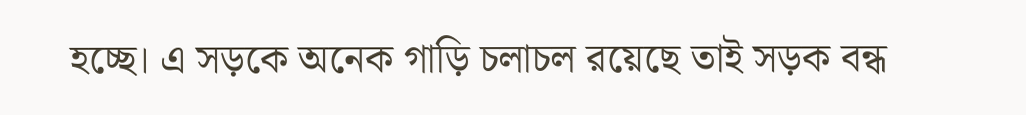হচ্ছে। এ সড়কে অনেক গাড়ি চলাচল রয়েছে তাই সড়ক বন্ধ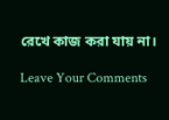রেখে কাজ করা যায় না।

Leave Your Comments